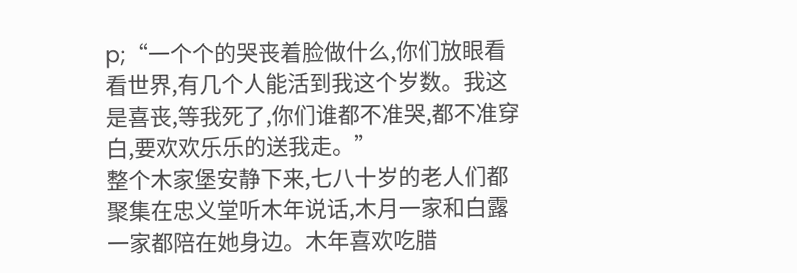p;“一个个的哭丧着脸做什么,你们放眼看看世界,有几个人能活到我这个岁数。我这是喜丧,等我死了,你们谁都不准哭,都不准穿白,要欢欢乐乐的送我走。”
整个木家堡安静下来,七八十岁的老人们都聚集在忠义堂听木年说话,木月一家和白露一家都陪在她身边。木年喜欢吃腊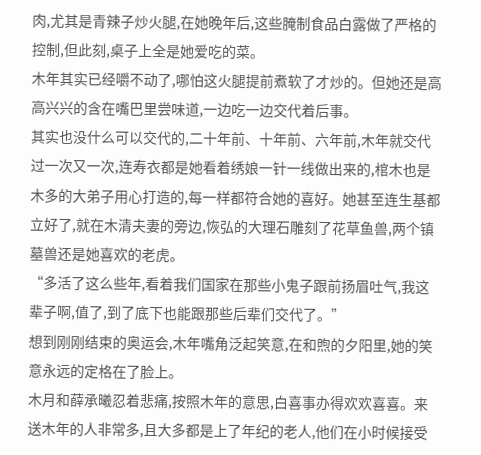肉,尤其是青辣子炒火腿,在她晚年后,这些腌制食品白露做了严格的控制,但此刻,桌子上全是她爱吃的菜。
木年其实已经嚼不动了,哪怕这火腿提前煮软了才炒的。但她还是高高兴兴的含在嘴巴里尝味道,一边吃一边交代着后事。
其实也没什么可以交代的,二十年前、十年前、六年前,木年就交代过一次又一次,连寿衣都是她看着绣娘一针一线做出来的,棺木也是木多的大弟子用心打造的,每一样都符合她的喜好。她甚至连生基都立好了,就在木清夫妻的旁边,恢弘的大理石雕刻了花草鱼兽,两个镇墓兽还是她喜欢的老虎。
“多活了这么些年,看着我们国家在那些小鬼子跟前扬眉吐气,我这辈子啊,值了,到了底下也能跟那些后辈们交代了。”
想到刚刚结束的奥运会,木年嘴角泛起笑意,在和煦的夕阳里,她的笑意永远的定格在了脸上。
木月和薛承曦忍着悲痛,按照木年的意思,白喜事办得欢欢喜喜。来送木年的人非常多,且大多都是上了年纪的老人,他们在小时候接受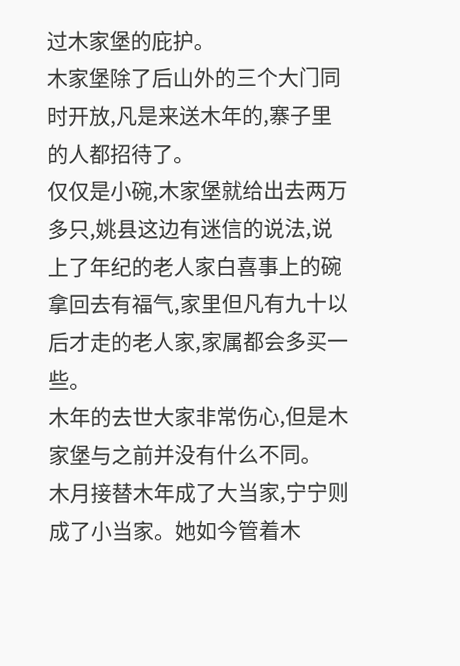过木家堡的庇护。
木家堡除了后山外的三个大门同时开放,凡是来送木年的,寨子里的人都招待了。
仅仅是小碗,木家堡就给出去两万多只,姚县这边有迷信的说法,说上了年纪的老人家白喜事上的碗拿回去有福气,家里但凡有九十以后才走的老人家,家属都会多买一些。
木年的去世大家非常伤心,但是木家堡与之前并没有什么不同。
木月接替木年成了大当家,宁宁则成了小当家。她如今管着木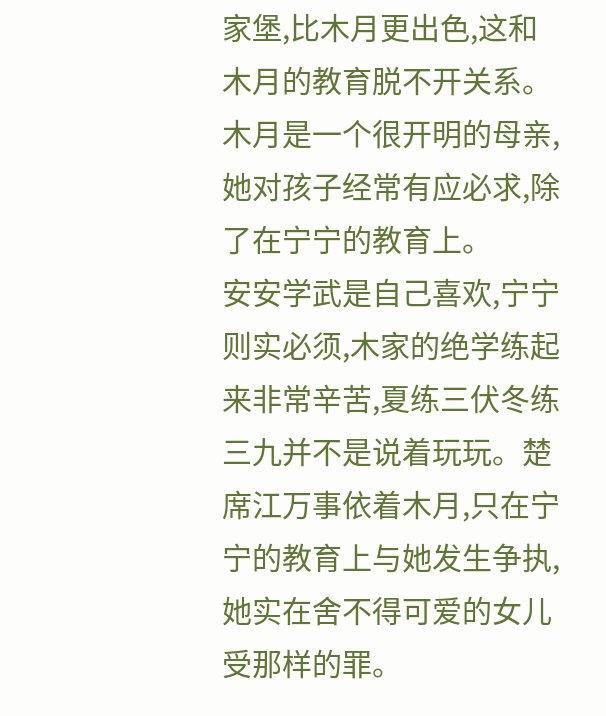家堡,比木月更出色,这和木月的教育脱不开关系。
木月是一个很开明的母亲,她对孩子经常有应必求,除了在宁宁的教育上。
安安学武是自己喜欢,宁宁则实必须,木家的绝学练起来非常辛苦,夏练三伏冬练三九并不是说着玩玩。楚席江万事依着木月,只在宁宁的教育上与她发生争执,她实在舍不得可爱的女儿受那样的罪。